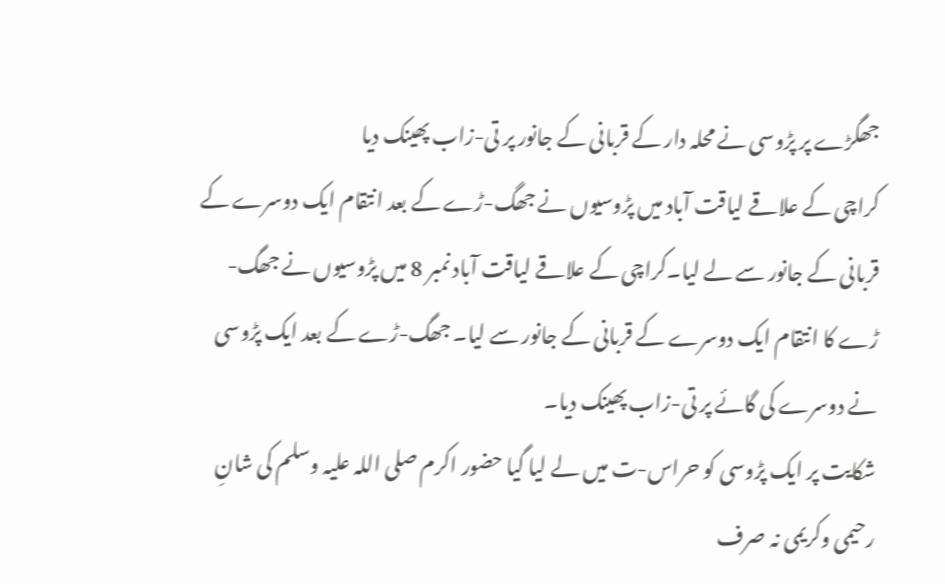جھگڑے پر پڑوسی نے محلہ دار کے قربانی کے جانور پر تی-زاب پھینک دیا
کراچی کے علاقے لیاقت آباد میں پڑوسیوں نے جھگ-ڑے کے بعد انتقام ایک دوسرے کے قربانی کے جانور سے لے لیا۔کراچی کے علاقے لیاقت آباد نمبر 8 میں پڑوسیوں نے جھگ-ڑے کا انتقام ایک دوسرے کے قربانی کے جانور سے لیا۔ جھگ-ڑے کے بعد ایک پڑوسی نے دوسرے کی گائے پر تی-زاب پھینک دیا۔
شکایت پر ایک پڑوسی کو حراس-ت میں لے لیا گیا حضور اکرم صلی اللہ علیہ وسلم کی شانِ رحیمی وکریمی نہ صرف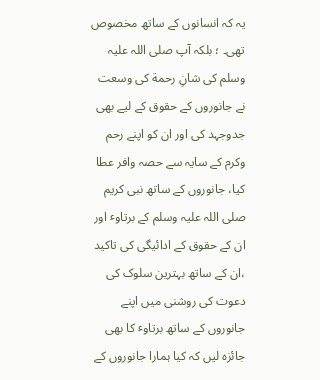یہ کہ انسانوں کے ساتھ مخصوص تھی۔ ؛ بلکہ آپ صلی اللہ علیہ وسلم کی شانِ رحمة کی وسعت نے جانوروں کے حقوق کے لیے بھی جدوجہد کی اور ان کو اپنے رحم وکرم کے سایہ سے حصہ وافر عطا کیا، جانوروں کے ساتھ نبی کریم صلی اللہ علیہ وسلم کے برتاوٴ اور ان کے حقوق کے ادائیگی کی تاکید ،ان کے ساتھ بہترین سلوک کی دعوت کی روشنی میں اپنے جانوروں کے ساتھ برتاوٴ کا بھی جائزہ لیں کہ کیا ہمارا جانوروں کے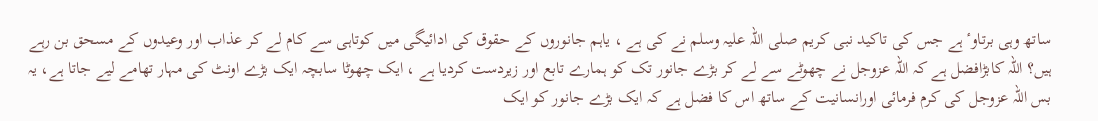ساتھ وہی برتاوٴ ہے جس کی تاکید نبی کریم صلی اللہ علیہ وسلم نے کی ہے ، یاہم جانوروں کے حقوق کی ادائیگی میں کوتاہی سے کام لے کر عذاب اور وعیدوں کے مسحق بن رہے ہیں؟ اللہ کابڑافضل ہے کہ اللہ عزوجل نے چھوٹے سے لے کر بڑے جانور تک کو ہمارے تابع اور زیردست کردیا ہے ، ایک چھوٹا سابچہ ایک بڑے اونٹ کی مہار تھامے لیے جاتا ہے، یہ بس اللہ عزوجل کی کرم فرمائی اورانسانیت کے ساتھ اس کا فضل ہے کہ ایک بڑے جانور کو ایک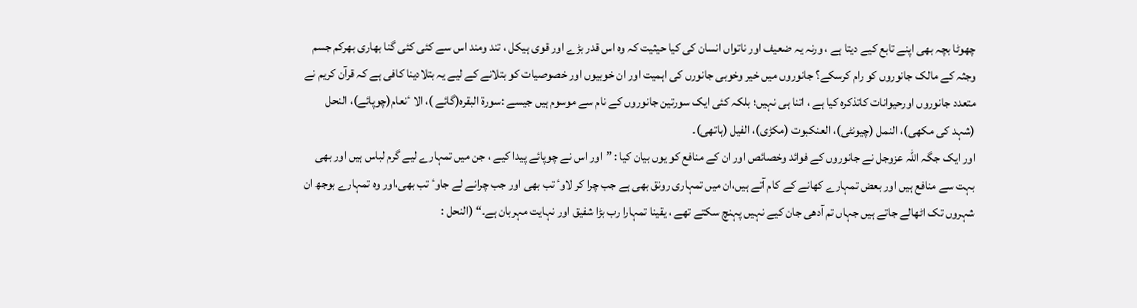چھوٹا بچہ بھی اپنے تابع کیے دیتا ہے ، ورنہ یہ ضعیف اور ناتواں انسان کی کیا حیثیت کہ وہ اس قدر بڑے اور قوی ہیکل ، تند ومند اس سے کئی کئی گنا بھاری بھرکم جسم وجثہ کے مالک جانوروں کو رام کرسکے؟ جانوروں میں خیر وخوبی جانورں کی اہمیت اور ان خوبیوں اور خصوصیات کو بتلانے کے لیے یہ بتلادینا کافی ہے کہ قرآن کریم نے متعدد جانوروں اورحیوانات کاتذکرہ کیا ہے ، اتنا ہی نہیں؛ بلکہ کئی ایک سورتین جانوروں کے نام سے موسوم ہیں جیسے :سورة البقرہ(گائے )، الا ٴنعام(چوپائے)، النحل (شہد کی مکھی)، النمل (چیونٹی)، العنکبوت (مکڑی)، الفیل (ہاتھی)۔
اور ایک جگہ اللہ عزوجل نے جانوروں کے فوائد وخصائص اور ان کے منافع کو یوں بیان کیا : ”اور اس نے چوپائے پیدا کیے ، جن میں تمہارے لیے گرم لباس ہیں اور بھی بہت سے منافع ہیں اور بعض تمہارے کھانے کے کام آتے ہیں،ان میں تمہاری رونق بھی ہے جب چرا کر لاوٴ تب بھی اور جب چرانے لے جاوٴ تب بھی،اور وہ تمہارے بوجھ ان شہروں تک اٹھالے جاتے ہیں جہاں تم آدھی جان کیے نہیں پہنچ سکتے تھے ، یقینا تمہارا رب بڑا شفیق اور نہایت مہربان ہے۔“ (النحل :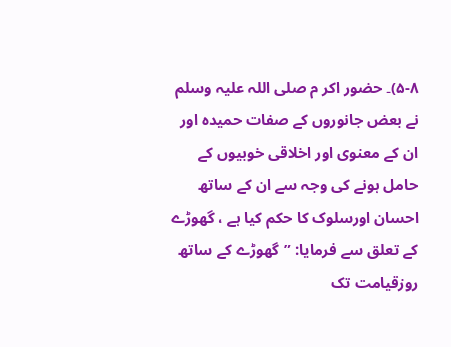۵-۸)۔ حضور اکر م صلی اللہ علیہ وسلم نے بعض جانوروں کے صفات حمیدہ اور ان کے معنوی اور اخلاقی خوبیوں کے حامل ہونے کی وجہ سے ان کے ساتھ احسان اورسلوک کا حکم کیا ہے ، گھوڑے کے تعلق سے فرمایا: ”گھوڑے کے ساتھ روزقیامت تک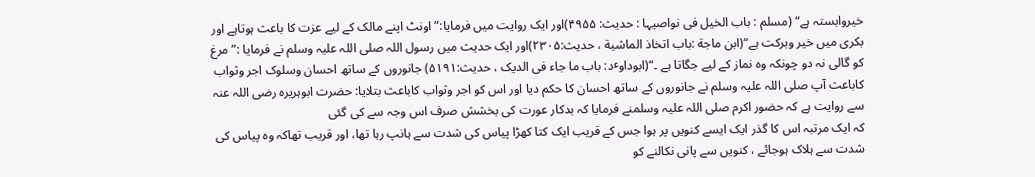خیروابستہ ہے“ (مسلم : باب الخیل فی نواصیہا : حدیث: ۴۹۵۵)اور ایک روایت میں فرمایا:”اونٹ اپنے مالک کے لیے عزت کا باعث ہوتاہے اور بکری میں خیر وبرکت ہے“(ابن ماجة :باب اتخاذ الماشیة ، حدیث:۲۳۰۵)اور ایک حدیث میں رسول اللہ صلی اللہ علیہ وسلم نے فرمایا :”مرغ کو گالی نہ دو چونکہ وہ نماز کے لیے جگاتا ہے ۔“(ابوداوٴد: باب ما جاء فی الدیک ، حدیث:۵۱۹۱) جانوروں کے ساتھ احسان وسلوک اجر وثواب کاباعث آپ صلی اللہ علیہ وسلم نے جانوروں کے ساتھ احسان کا حکم دیا اور اس کو اجر وثواب کاباعث بتلایا: حضرت ابوہریرہ رضی اللہ عنہ سے روایت ہے کہ حضور اکرم صلی اللہ علیہ وسلمنے فرمایا کہ بدکار عورت کی بخشش صرف اس وجہ سے کی گئی
کہ ایک مرتبہ اس کا گذر ایک ایسے کنویں پر ہوا جس کے قریب ایک کتا کھڑا پیاس کی شدت سے ہانپ رہا تھا، اور قریب تھاکہ وہ پیاس کی شدت سے ہلاک ہوجائے ، کنویں سے پانی نکالنے کو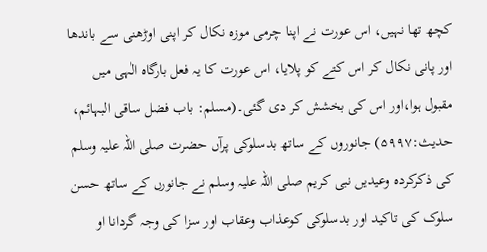کچھ تھا نہیں، اس عورت نے اپنا چرمی موزہ نکال کر اپنی اوڑھنی سے باندھا اور پانی نکال کر اس کتے کو پلایا، اس عورت کا یہ فعل بارگاہ الٰہی میں مقبول ہوا،اور اس کی بخشش کر دی گئی۔(مسلم: باب فضل ساقی البہائم، حدیث:۵۹۹۷) جانوروں کے ساتھ بدسلوکی پرآں حضرت صلی اللہ علیہ وسلم کی ذکرکردہ وعیدیں نبی کریم صلی اللہ علیہ وسلم نے جانورں کے ساتھ حسن سلوک کی تاکید اور بدسلوکی کوعذاب وعقاب اور سزا کی وجہ گردانا او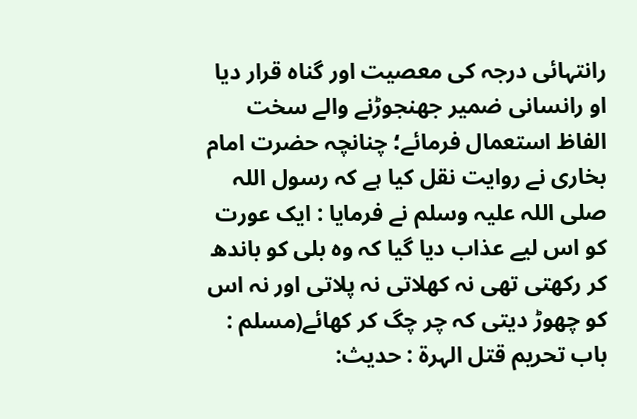رانتہائی درجہ کی معصیت اور گناہ قرار دیا او رانسانی ضمیر جھنجوڑنے والے سخت الفاظ استعمال فرمائے؛ چنانچہ حضرت امام بخاری نے روایت نقل کیا ہے کہ رسول اللہ صلی اللہ علیہ وسلم نے فرمایا : ایک عورت کو اس لیے عذاب دیا گیا کہ وہ بلی کو باندھ کر رکھتی تھی نہ کھلاتی نہ پلاتی اور نہ اس کو چھوڑ دیتی کہ چر چگ کر کھائے(مسلم : باب تحریم قتل الہرة : حدیث: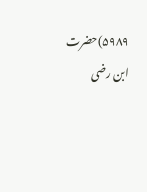۵۹۸۹)حضرت ابن رضی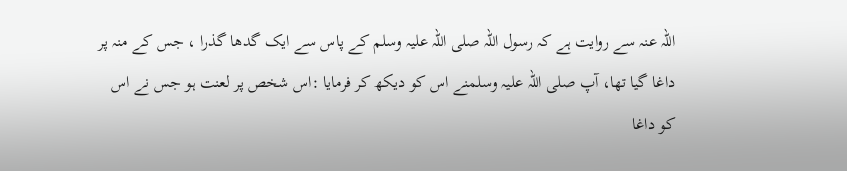اللہ عنہ سے روایت ہے کہ رسول اللہ صلی اللہ علیہ وسلم کے پاس سے ایک گدھا گذرا ، جس کے منہ پر داغا گیا تھا، آپ صلی اللہ علیہ وسلمنے اس کو دیکھ کر فرمایا :اس شخص پر لعنت ہو جس نے اس کو داغا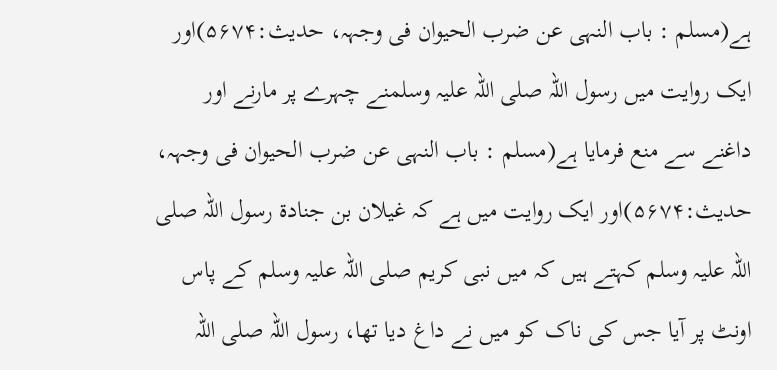ہے(مسلم : باب النہی عن ضرب الحیوان فی وجہہ، حدیث:۵۶۷۴)اور ایک روایت میں رسول اللہ صلی اللہ علیہ وسلمنے چہرے پر مارنے اور داغنے سے منع فرمایا ہے(مسلم : باب النہی عن ضرب الحیوان فی وجہہ، حدیث:۵۶۷۴)اور ایک روایت میں ہے کہ غیلان بن جنادة رسول اللہ صلی اللہ علیہ وسلم کہتے ہیں کہ میں نبی کریم صلی اللہ علیہ وسلم کے پاس اونٹ پر آیا جس کی ناک کو میں نے داغ دیا تھا، رسول اللہ صلی اللہ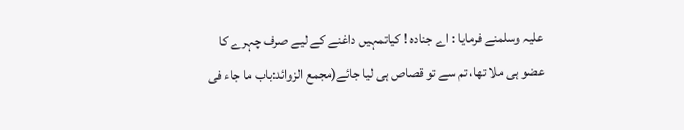علیہ وسلمنے فرمایا : اے جنادہ ! کیاتمہیں داغنے کے لیے صرف چہرے کا عضو ہی ملا تھا، تم سے تو قصاص ہی لیا جائے(مجمع الزوائد:باب ما جاء فی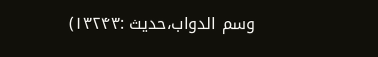وسم الدواب،حدیث :۱۳۲۴۳)